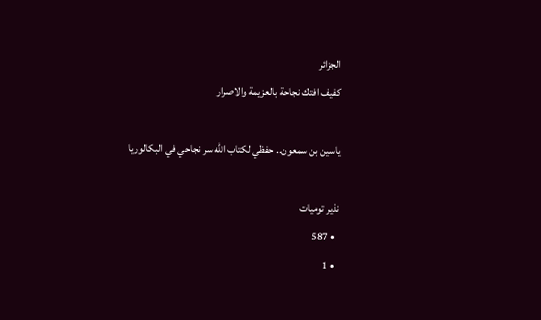الجزائر
كفيف افتك نجاحة بالعزيمة والاصرار

ياسين بن سمعون.. حفظي لكتاب الله سر نجاحي في البكالوريا

نذير توميات
  • 587
  • 1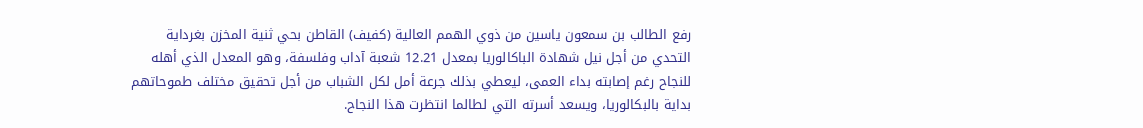رفع الطالب بن سمعون ياسين من ذوي الهمم العالية (كفيف) القاطن بحي ثنية المخزن بغرداية التحدي من أجل نيل شهادة الباكالوريا بمعدل 12.21 شعبة آداب وفلسفة، وهو المعدل الذي أهله للنجاح رغم إصابته بداء العمى، ليعطي بذلك جرعة أمل لكل الشباب من أجل تحقيق مختلف طموحاتهم بداية بالبكالوريا، ويسعد أسرته التي لطالما انتظرت هذا النجاح.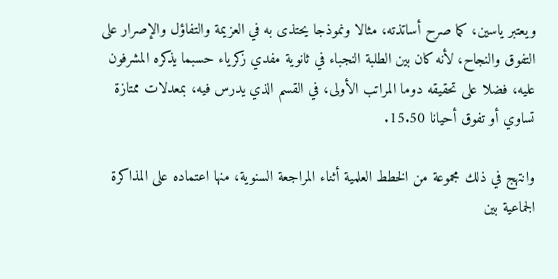ويعتبر ياسين، كما صرح أساتذته، مثالا ونموذجا يحتذى به في العزيمة والتفاؤل والإصرار على التفوق والنجاح، لأنه كان بين الطلبة النجباء في ثانوية مفدي زكرياء حسبما يذكره المشرفون عليه، فضلا على تحقيقه دوما المراتب الأولى، في القسم الذي يدرس فيه، بمعدلات ممتازة تساوي أو تفوق أحيانا 15.50.

وانتهج في ذلك مجموعة من الخطط العلمية أثناء المراجعة السنوية، منها اعتماده على المذاكرة الجماعية بين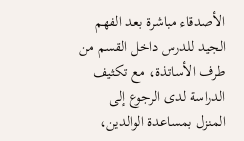الأصدقاء مباشرة بعد الفهم الجيد للدرس داخل القسم من طرف الأساتذة، مع تكثيف الدراسة لدى الرجوع إلى المنزل بمساعدة الوالدين،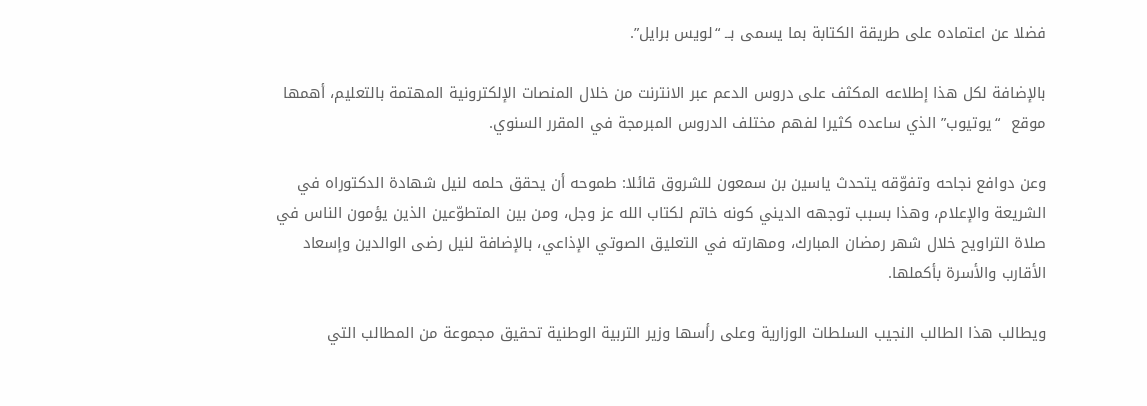فضلا عن اعتماده على طريقة الكتابة بما يسمى بــ “لويس برايل”.

بالإضافة لكل هذا إطلاعه المكثف على دروس الدعم عبر الانترنت من خلال المنصات الإلكترونية المهتمة بالتعليم، أهمها موقع  “يوتيوب” الذي ساعده كثيرا لفهم مختلف الدروس المبرمجة في المقرر السنوي.

وعن دوافع نجاحه وتفوّقه يتحدث ياسين بن سمعون للشروق قائلا: طموحه أن يحقق حلمه لنيل شهادة الدكتوراه في الشريعة والإعلام، وهذا بسبب توجهه الديني كونه خاتم لكتاب الله عز وجل، ومن بين المتطوّعين الذين يؤمون الناس في صلاة التراويح خلال شهر رمضان المبارك، ومهارته في التعليق الصوتي الإذاعي، بالإضافة لنيل رضى الوالدين وإسعاد الأقارب والأسرة بأكملها.

ويطالب هذا الطالب النجيب السلطات الوزارية وعلى رأسها وزير التربية الوطنية تحقيق مجموعة من المطالب التي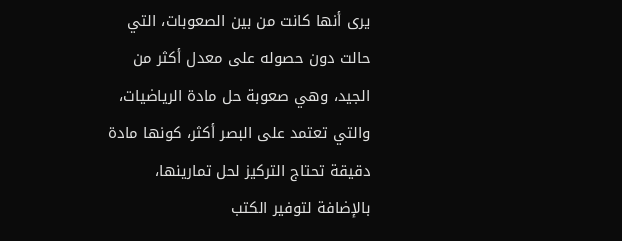يرى أنها كانت من بين الصعوبات، التي حالت دون حصوله على معدل أكثر من الجيد، وهي صعوبة حل مادة الرياضيات، والتي تعتمد على البصر أكثر، كونها مادة دقيقة تحتاج التركيز لحل تمارينها، بالإضافة لتوفير الكتب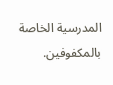المدرسية الخاصة بالمكفوفين.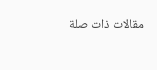مقالات ذات صلة